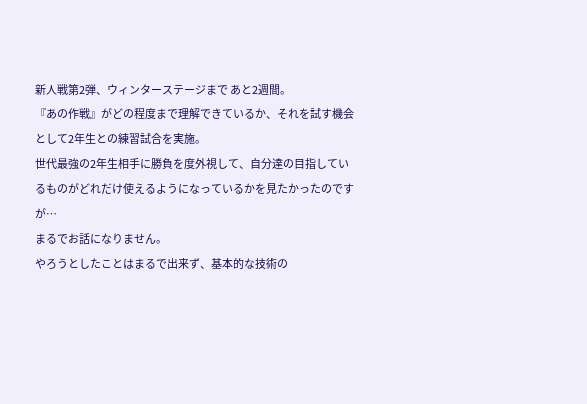新人戦第2弾、ウィンターステージまで あと2週間。
『あの作戦』がどの程度まで理解できているか、それを試す機会として2年生との練習試合を実施。
世代最強の2年生相手に勝負を度外視して、自分達の目指しているものがどれだけ使えるようになっているかを見たかったのですが…
まるでお話になりません。
やろうとしたことはまるで出来ず、基本的な技術の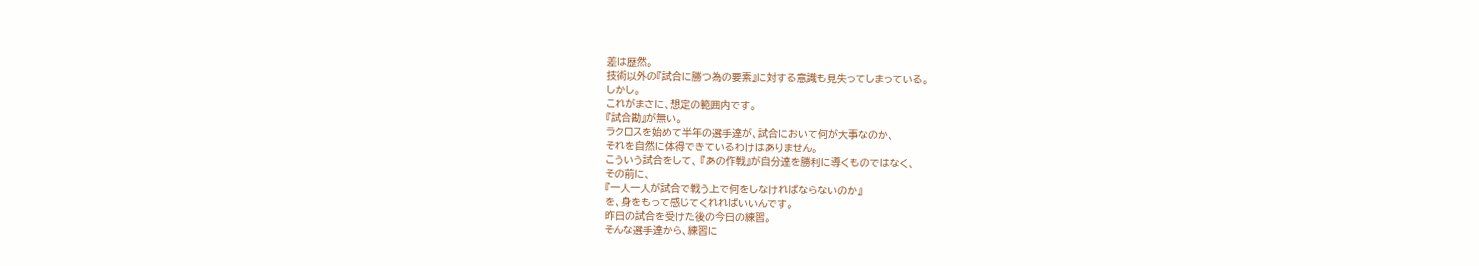差は歴然。
技術以外の『試合に勝つ為の要素』に対する意識も見失ってしまっている。
しかし。
これがまさに、想定の範囲内です。
『試合勘』が無い。
ラクロスを始めて半年の選手達が、試合において何が大事なのか、
それを自然に体得できているわけはありません。
こういう試合をして、 『あの作戦』が自分達を勝利に導くものではなく、
その前に、
『一人一人が試合で戦う上で何をしなければならないのか』
を、身をもって感じてくれればいいんです。
昨日の試合を受けた後の今日の練習。
そんな選手達から、練習に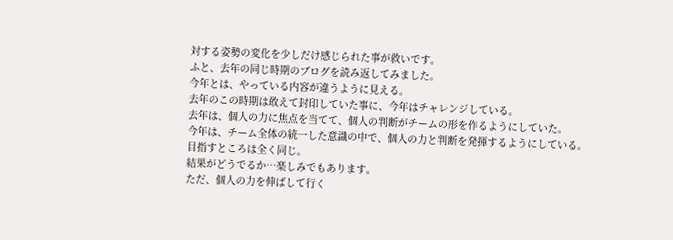対する姿勢の変化を少しだけ感じられた事が救いです。
ふと、去年の同じ時期のブログを読み返してみました。
今年とは、やっている内容が違うように見える。
去年のこの時期は敢えて封印していた事に、今年はチャレンジしている。
去年は、個人の力に焦点を当てて、個人の判断がチームの形を作るようにしていた。
今年は、チーム全体の統一した意識の中で、個人の力と判断を発揮するようにしている。
目指すところは全く同じ。
結果がどうでるか…楽しみでもあります。
ただ、個人の力を伸ばして行く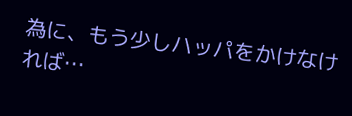為に、もう少しハッパをかけなければ…